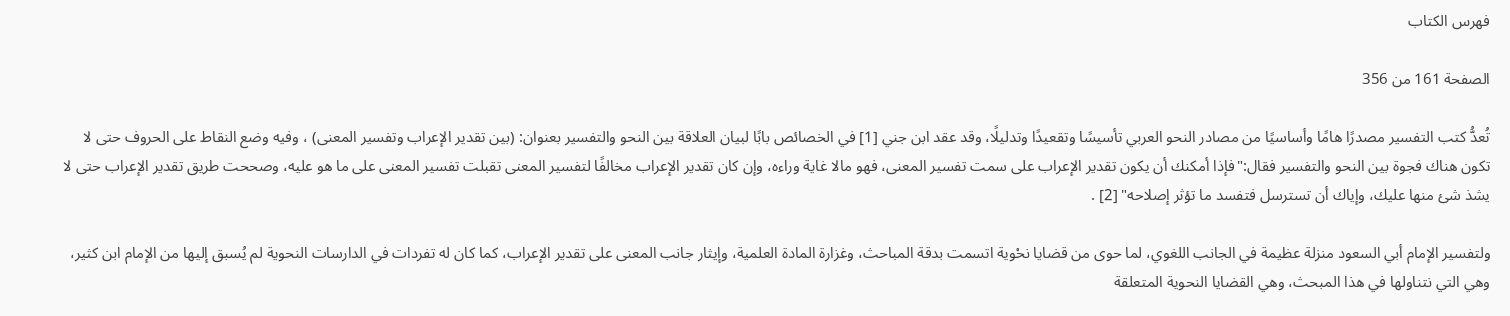فهرس الكتاب

الصفحة 161 من 356

تُعدُّ كتب التفسير مصدرًا هامًا وأساسيًا من مصادر النحو العربي تأسيسًا وتقعيدًا وتدليلًا، وقد عقد ابن جني [1] في الخصائص بابًا لبيان العلاقة بين النحو والتفسير بعنوان: (بين تقدير الإعراب وتفسير المعنى) ، وفيه وضع النقاط على الحروف حتى لا تكون هناك فجوة بين النحو والتفسير فقال:"فإذا أمكنك أن يكون تقدير الإعراب على سمت تفسير المعنى، فهو مالا غاية وراءه، وإن كان تقدير الإعراب مخالفًا لتفسير المعنى تقبلت تفسير المعنى على ما هو عليه، وصححت طريق تقدير الإعراب حتى لا يشذ شئ منها عليك، وإياك أن تسترسل فتفسد ما تؤثر إصلاحه" [2] .

ولتفسير الإمام أبي السعود منزلة عظيمة في الجانب اللغوي، لما حوى من قضايا نحْوية اتسمت بدقة المباحث، وغزارة المادة العلمية، وإيثار جانب المعنى على تقدير الإعراب، كما كان له تفردات في الدارسات النحوية لم يُسبق إليها من الإمام ابن كثير، وهي التي نتناولها في هذا المبحث، وهي القضايا النحوية المتعلقة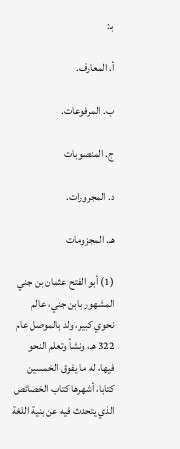بـ:

أ. المعارف.

ب. المرفوعات.

ج. المنصوبات

د. المجرورات.

هـ. المجزومات

(1) أبو الفتح عثمان بن جني المشهور بابن جني، عالم نحوي كبير، ولد بالموصل عام 322 هـ، ونشأ وتعلم النحو فيها، له ما يفوق الخمسين كتابا، أشهرها كتاب الخصائص الذي يتحدث فيه عن بنية اللغة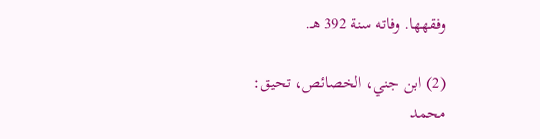وفقهها. وفاته سنة 392 هـ.

(2) ابن جني، الخصائص، تحيق: محمد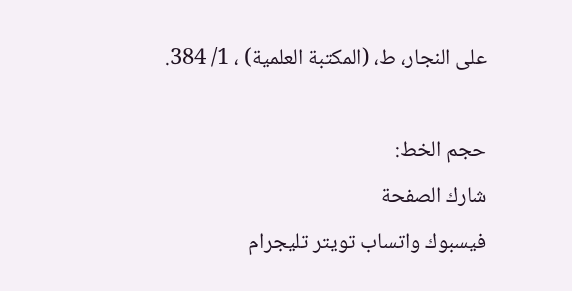على النجار، ط، (المكتبة العلمية) ، 1/ 384.

حجم الخط:
شارك الصفحة
فيسبوك واتساب تويتر تليجرام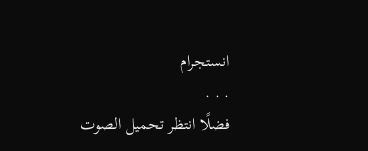انستجرام
. . .
فضلًا انتظر تحميل الصوت